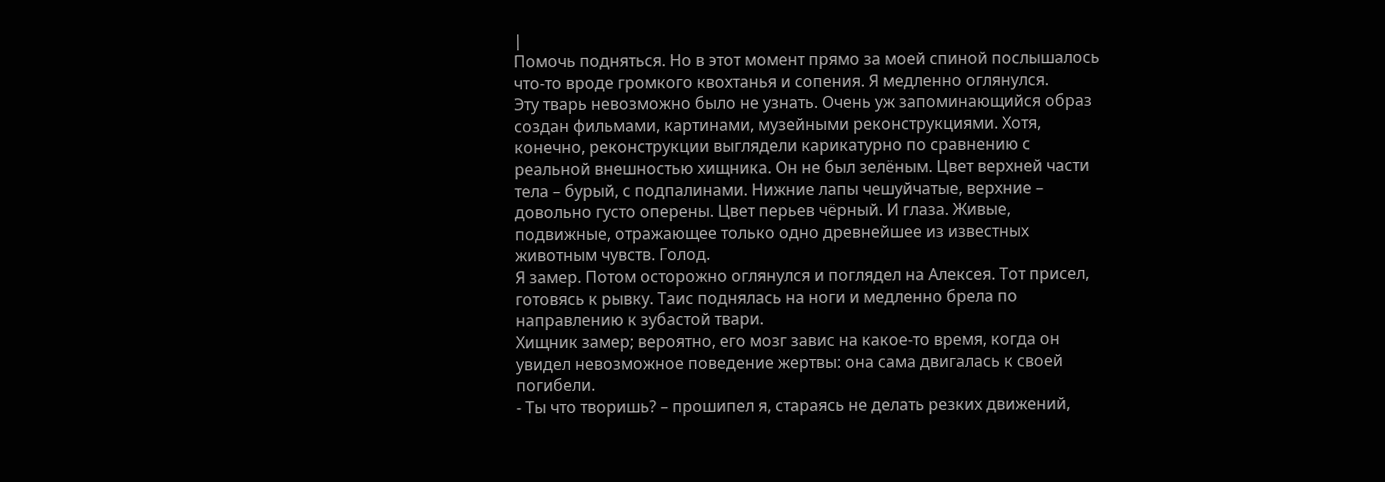|
Помочь подняться. Но в этот момент прямо за моей спиной послышалось что-то вроде громкого квохтанья и сопения. Я медленно оглянулся.
Эту тварь невозможно было не узнать. Очень уж запоминающийся образ создан фильмами, картинами, музейными реконструкциями. Хотя, конечно, реконструкции выглядели карикатурно по сравнению с реальной внешностью хищника. Он не был зелёным. Цвет верхней части тела – бурый, с подпалинами. Нижние лапы чешуйчатые, верхние – довольно густо оперены. Цвет перьев чёрный. И глаза. Живые, подвижные, отражающее только одно древнейшее из известных животным чувств. Голод.
Я замер. Потом осторожно оглянулся и поглядел на Алексея. Тот присел, готовясь к рывку. Таис поднялась на ноги и медленно брела по направлению к зубастой твари.
Хищник замер; вероятно, его мозг завис на какое-то время, когда он увидел невозможное поведение жертвы: она сама двигалась к своей погибели.
- Ты что творишь? – прошипел я, стараясь не делать резких движений,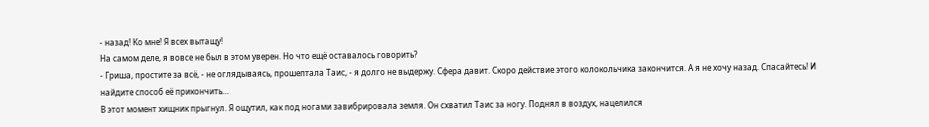- назад! Ко мне! Я всех вытащу!
На самом деле, я вовсе не был в этом уверен. Но что ещё оставалось говорить?
- Гриша, простите за всё, - не оглядываясь, прошептала Таис, - я долго не выдержу. Сфера давит. Скоро действие этого колокольчика закончится. А я не хочу назад. Спасайтесь! И найдите способ её прикончить…
В этот момент хищник прыгнул. Я ощутил, как под ногами завибрировала земля. Он схватил Таис за ногу. Поднял в воздух, нацелился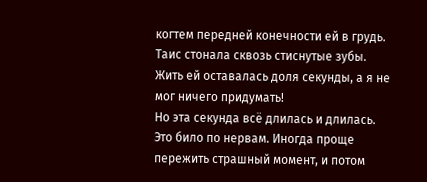когтем передней конечности ей в грудь.
Таис стонала сквозь стиснутые зубы.
Жить ей оставалась доля секунды, а я не мог ничего придумать!
Но эта секунда всё длилась и длилась. Это било по нервам. Иногда проще пережить страшный момент, и потом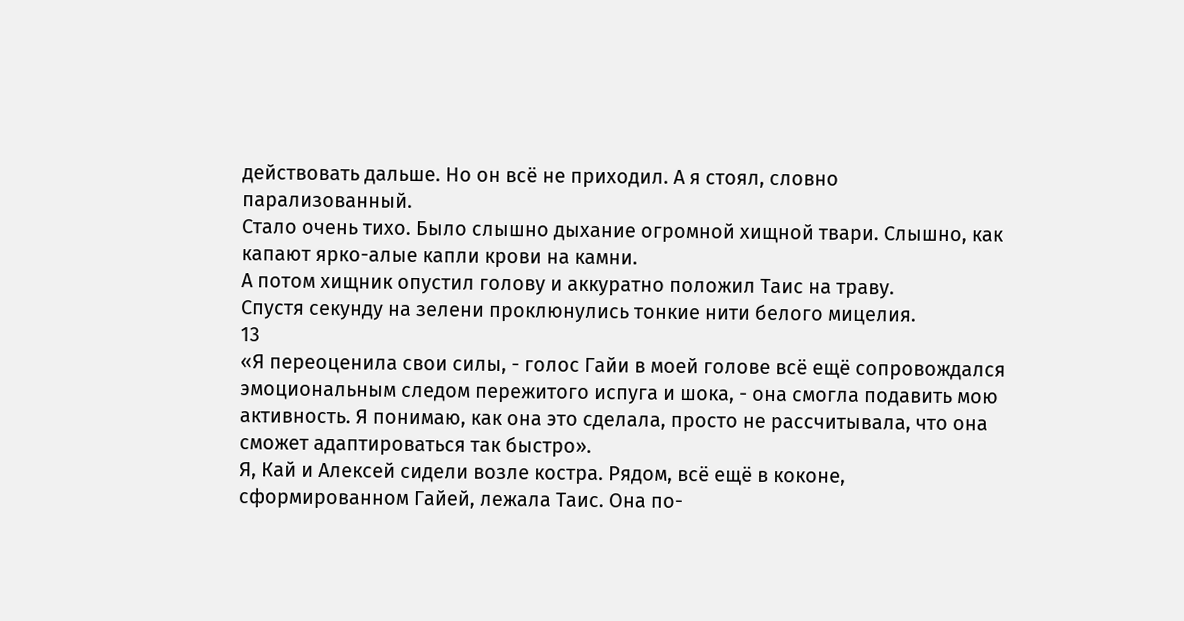действовать дальше. Но он всё не приходил. А я стоял, словно парализованный.
Стало очень тихо. Было слышно дыхание огромной хищной твари. Слышно, как капают ярко-алые капли крови на камни.
А потом хищник опустил голову и аккуратно положил Таис на траву.
Спустя секунду на зелени проклюнулись тонкие нити белого мицелия.
13
«Я переоценила свои силы, - голос Гайи в моей голове всё ещё сопровождался эмоциональным следом пережитого испуга и шока, - она смогла подавить мою активность. Я понимаю, как она это сделала, просто не рассчитывала, что она сможет адаптироваться так быстро».
Я, Кай и Алексей сидели возле костра. Рядом, всё ещё в коконе, сформированном Гайей, лежала Таис. Она по-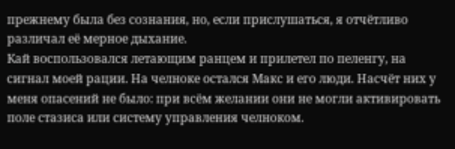прежнему была без сознания, но, если прислушаться, я отчётливо различал её мерное дыхание.
Кай воспользовался летающим ранцем и прилетел по пеленгу, на сигнал моей рации. На челноке остался Макс и его люди. Насчёт них у меня опасений не было: при всём желании они не могли активировать поле стазиса или систему управления челноком.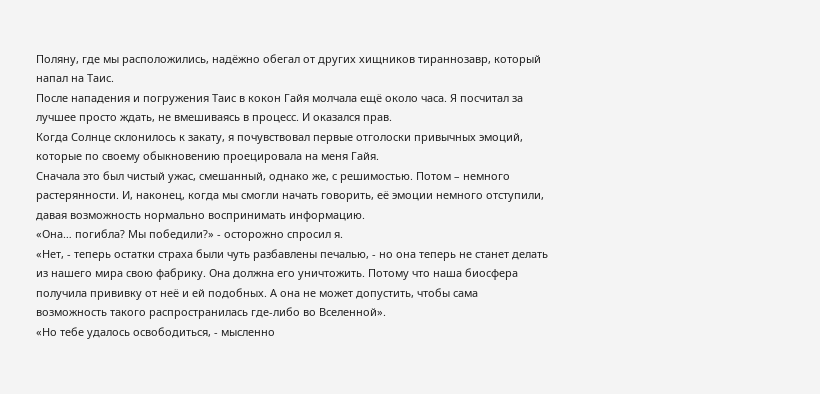Поляну, где мы расположились, надёжно обегал от других хищников тираннозавр, который напал на Таис.
После нападения и погружения Таис в кокон Гайя молчала ещё около часа. Я посчитал за лучшее просто ждать, не вмешиваясь в процесс. И оказался прав.
Когда Солнце склонилось к закату, я почувствовал первые отголоски привычных эмоций, которые по своему обыкновению проецировала на меня Гайя.
Сначала это был чистый ужас, смешанный, однако же, с решимостью. Потом – немного растерянности. И, наконец, когда мы смогли начать говорить, её эмоции немного отступили, давая возможность нормально воспринимать информацию.
«Она… погибла? Мы победили?» - осторожно спросил я.
«Нет, - теперь остатки страха были чуть разбавлены печалью, - но она теперь не станет делать из нашего мира свою фабрику. Она должна его уничтожить. Потому что наша биосфера получила прививку от неё и ей подобных. А она не может допустить, чтобы сама возможность такого распространилась где-либо во Вселенной».
«Но тебе удалось освободиться, - мысленно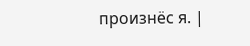произнёс я. |